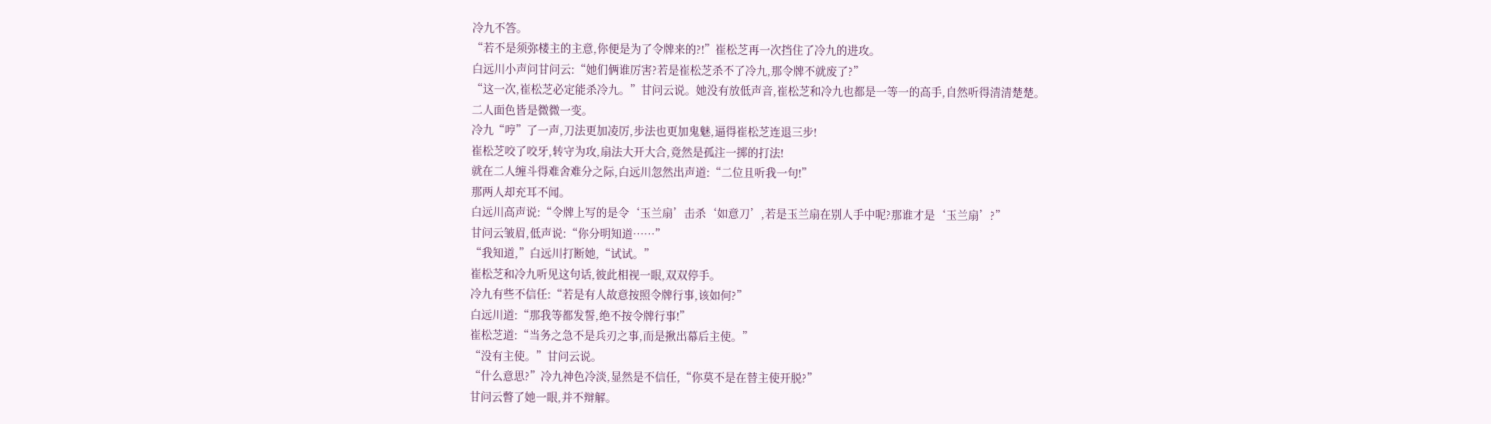冷九不答。
“若不是须弥楼主的主意,你便是为了令牌来的?!”崔松芝再一次挡住了冷九的进攻。
白远川小声问甘问云:“她们俩谁厉害?若是崔松芝杀不了冷九,那令牌不就废了?”
“这一次,崔松芝必定能杀冷九。”甘问云说。她没有放低声音,崔松芝和冷九也都是一等一的高手,自然听得清清楚楚。
二人面色皆是微微一变。
冷九“哼”了一声,刀法更加凌厉,步法也更加鬼魅,逼得崔松芝连退三步!
崔松芝咬了咬牙,转守为攻,扇法大开大合,竟然是孤注一掷的打法!
就在二人缠斗得难舍难分之际,白远川忽然出声道:“二位且听我一句!”
那两人却充耳不闻。
白远川高声说:“令牌上写的是令‘玉兰扇’击杀‘如意刀’,若是玉兰扇在别人手中呢?那谁才是‘玉兰扇’?”
甘问云皱眉,低声说:“你分明知道……”
“我知道,”白远川打断她,“试试。”
崔松芝和冷九听见这句话,彼此相视一眼,双双停手。
冷九有些不信任:“若是有人故意按照令牌行事,该如何?”
白远川道:“那我等都发誓,绝不按令牌行事!”
崔松芝道:“当务之急不是兵刃之事,而是揪出幕后主使。”
“没有主使。”甘问云说。
“什么意思?”冷九神色冷淡,显然是不信任,“你莫不是在替主使开脱?”
甘问云瞥了她一眼,并不辩解。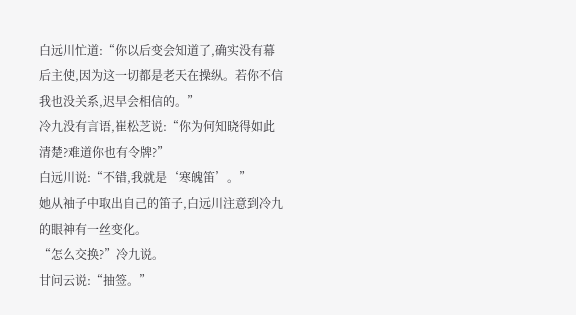白远川忙道:“你以后变会知道了,确实没有幕后主使,因为这一切都是老天在操纵。若你不信我也没关系,迟早会相信的。”
冷九没有言语,崔松芝说:“你为何知晓得如此清楚?难道你也有令牌?”
白远川说:“不错,我就是‘寒魄笛’。”
她从袖子中取出自己的笛子,白远川注意到冷九的眼神有一丝变化。
“怎么交换?”冷九说。
甘问云说:“抽签。”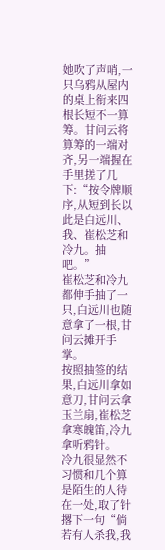她吹了声哨,一只乌鸦从屋内的桌上衔来四根长短不一算筹。甘问云将算筹的一端对齐,另一端握在手里搓了几下:“按令牌顺序,从短到长以此是白远川、我、崔松芝和冷九。抽吧。”
崔松芝和冷九都伸手抽了一只,白远川也随意拿了一根,甘问云摊开手掌。
按照抽签的结果,白远川拿如意刀,甘问云拿玉兰扇,崔松芝拿寒魄笛,冷九拿听鸦针。
冷九很显然不习惯和几个算是陌生的人待在一处,取了针撂下一句“倘若有人杀我,我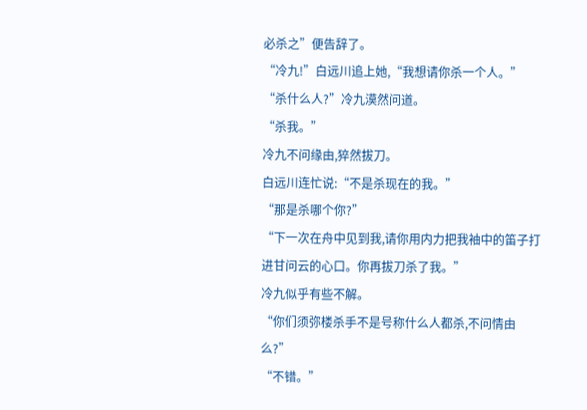必杀之”便告辞了。
“冷九!”白远川追上她,“我想请你杀一个人。”
“杀什么人?”冷九漠然问道。
“杀我。”
冷九不问缘由,猝然拔刀。
白远川连忙说:“不是杀现在的我。”
“那是杀哪个你?”
“下一次在舟中见到我,请你用内力把我袖中的笛子打进甘问云的心口。你再拔刀杀了我。”
冷九似乎有些不解。
“你们须弥楼杀手不是号称什么人都杀,不问情由么?”
“不错。”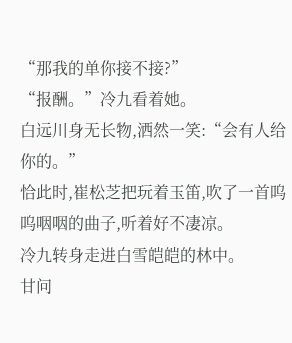“那我的单你接不接?”
“报酬。”冷九看着她。
白远川身无长物,洒然一笑:“会有人给你的。”
恰此时,崔松芝把玩着玉笛,吹了一首呜呜咽咽的曲子,听着好不凄凉。
冷九转身走进白雪皑皑的林中。
甘问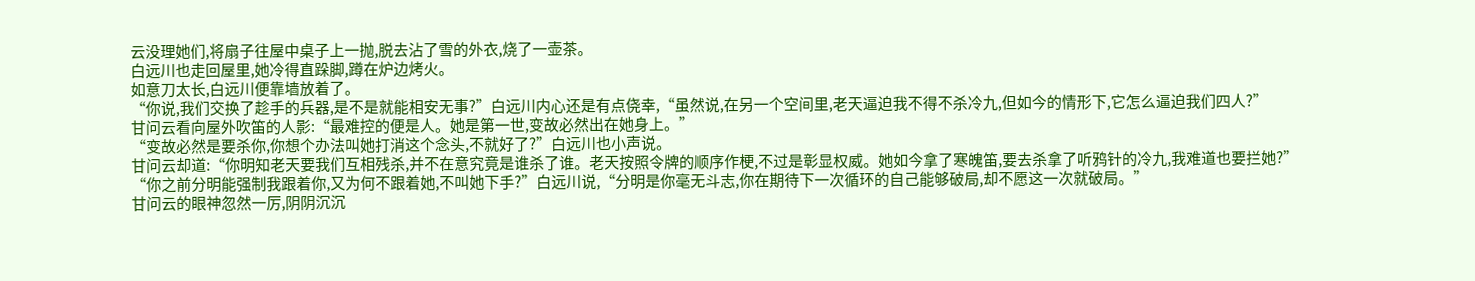云没理她们,将扇子往屋中桌子上一抛,脱去沾了雪的外衣,烧了一壶茶。
白远川也走回屋里,她冷得直跺脚,蹲在炉边烤火。
如意刀太长,白远川便靠墙放着了。
“你说,我们交换了趁手的兵器,是不是就能相安无事?”白远川内心还是有点侥幸,“虽然说,在另一个空间里,老天逼迫我不得不杀冷九,但如今的情形下,它怎么逼迫我们四人?”
甘问云看向屋外吹笛的人影:“最难控的便是人。她是第一世,变故必然出在她身上。”
“变故必然是要杀你,你想个办法叫她打消这个念头,不就好了?”白远川也小声说。
甘问云却道:“你明知老天要我们互相残杀,并不在意究竟是谁杀了谁。老天按照令牌的顺序作梗,不过是彰显权威。她如今拿了寒魄笛,要去杀拿了听鸦针的冷九,我难道也要拦她?”
“你之前分明能强制我跟着你,又为何不跟着她,不叫她下手?”白远川说,“分明是你毫无斗志,你在期待下一次循环的自己能够破局,却不愿这一次就破局。”
甘问云的眼神忽然一厉,阴阴沉沉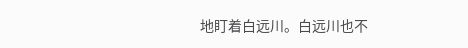地盯着白远川。白远川也不